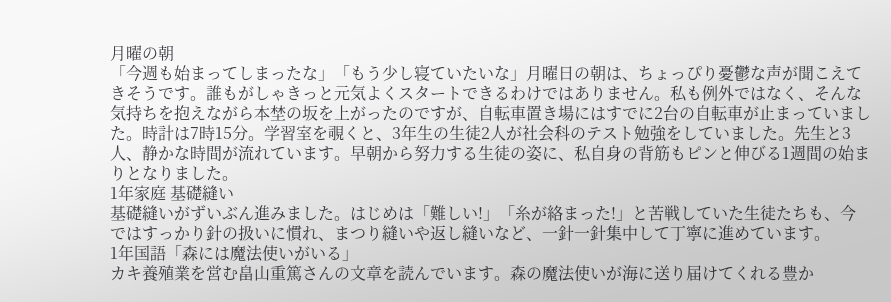月曜の朝
「今週も始まってしまったな」「もう少し寝ていたいな」月曜日の朝は、ちょっぴり憂鬱な声が聞こえてきそうです。誰もがしゃきっと元気よくスタートできるわけではありません。私も例外ではなく、そんな気持ちを抱えながら本埜の坂を上がったのですが、自転車置き場にはすでに2台の自転車が止まっていました。時計は7時15分。学習室を覗くと、3年生の生徒2人が社会科のテスト勉強をしていました。先生と3人、静かな時間が流れています。早朝から努力する生徒の姿に、私自身の背筋もピンと伸びる1週間の始まりとなりました。
1年家庭 基礎縫い
基礎縫いがずいぶん進みました。はじめは「難しい!」「糸が絡まった!」と苦戦していた生徒たちも、今ではすっかり針の扱いに慣れ、まつり縫いや返し縫いなど、一針一針集中して丁寧に進めています。
1年国語「森には魔法使いがいる」
カキ養殖業を営む畠山重篤さんの文章を読んでいます。森の魔法使いが海に送り届けてくれる豊か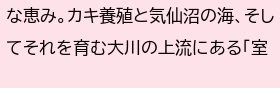な恵み。カキ養殖と気仙沼の海、そしてそれを育む大川の上流にある「室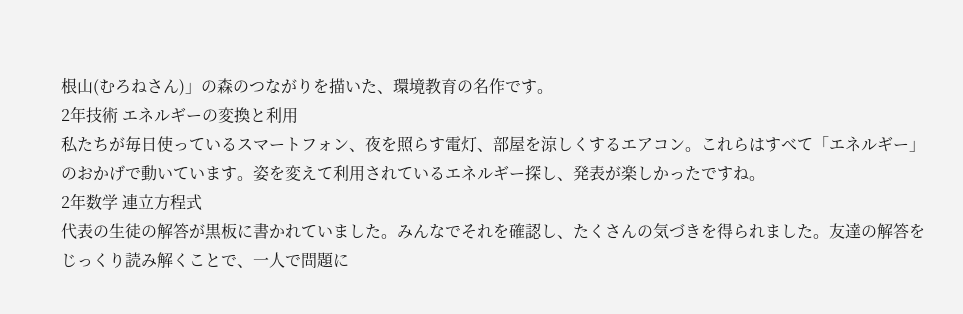根山(むろねさん)」の森のつながりを描いた、環境教育の名作です。
2年技術 エネルギーの変換と利用
私たちが毎日使っているスマートフォン、夜を照らす電灯、部屋を涼しくするエアコン。これらはすべて「エネルギー」のおかげで動いています。姿を変えて利用されているエネルギー探し、発表が楽しかったですね。
2年数学 連立方程式
代表の生徒の解答が黒板に書かれていました。みんなでそれを確認し、たくさんの気づきを得られました。友達の解答をじっくり読み解くことで、一人で問題に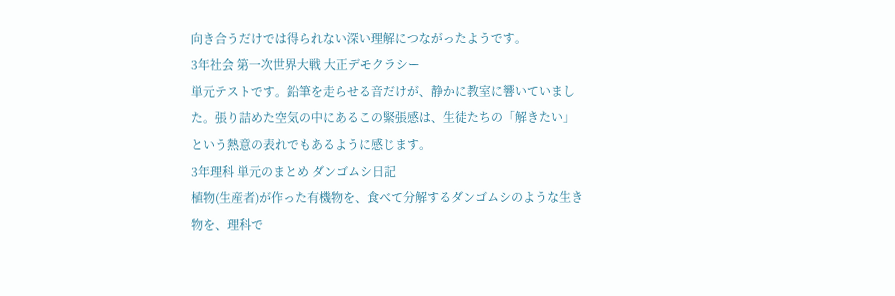向き合うだけでは得られない深い理解につながったようです。
3年社会 第一次世界大戦 大正デモクラシー
単元テストです。鉛筆を走らせる音だけが、静かに教室に響いていました。張り詰めた空気の中にあるこの緊張感は、生徒たちの「解きたい」という熱意の表れでもあるように感じます。
3年理科 単元のまとめ ダンゴムシ日記
植物(生産者)が作った有機物を、食べて分解するダンゴムシのような生き物を、理科で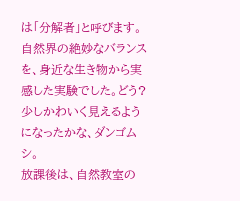は「分解者」と呼びます。自然界の絶妙なバランスを、身近な生き物から実感した実験でした。どう?少しかわいく見えるようになったかな、ダンゴムシ。
放課後は、自然教室の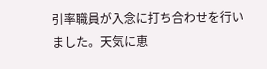引率職員が入念に打ち合わせを行いました。天気に恵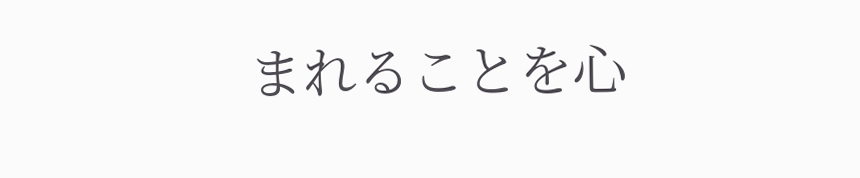まれることを心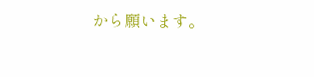から願います。